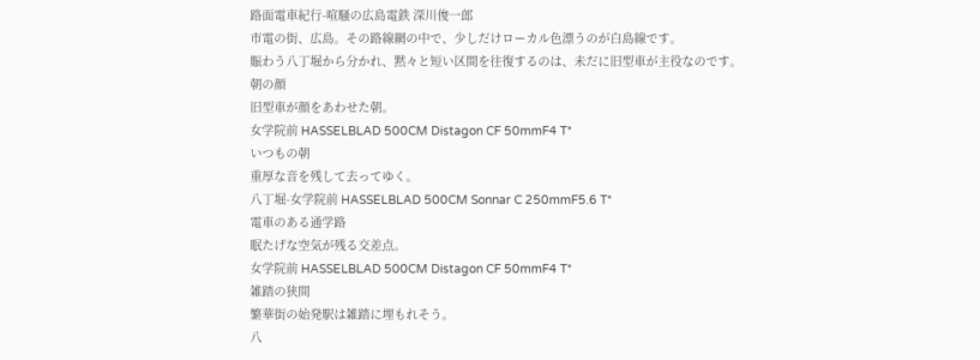路面電車紀行-喧騒の広島電鉄 深川俊一郎
市電の街、広島。その路線網の中で、少しだけローカル色漂うのが白島線です。
賑わう八丁堀から分かれ、黙々と短い区間を往復するのは、未だに旧型車が主役なのです。
朝の顔
旧型車が顔をあわせた朝。
女学院前 HASSELBLAD 500CM Distagon CF 50mmF4 T*
いつもの朝
重厚な音を残して去ってゆく。
八丁堀-女学院前 HASSELBLAD 500CM Sonnar C 250mmF5.6 T*
電車のある通学路
眠たげな空気が残る交差点。
女学院前 HASSELBLAD 500CM Distagon CF 50mmF4 T*
雑踏の狭間
繁華街の始発駅は雑踏に埋もれそう。
八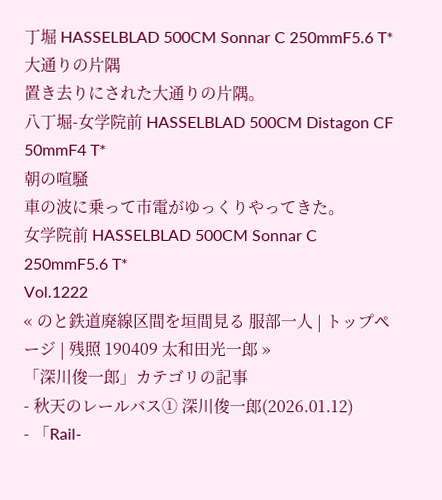丁堀 HASSELBLAD 500CM Sonnar C 250mmF5.6 T*
大通りの片隅
置き去りにされた大通りの片隅。
八丁堀-女学院前 HASSELBLAD 500CM Distagon CF 50mmF4 T*
朝の喧騒
車の波に乗って市電がゆっくりやってきた。
女学院前 HASSELBLAD 500CM Sonnar C 250mmF5.6 T*
Vol.1222
« のと鉄道廃線区間を垣間見る 服部一人 | トップページ | 残照 190409 太和田光一郎 »
「深川俊一郎」カテゴリの記事
- 秋天のレールバス① 深川俊一郎(2026.01.12)
- 「Rail-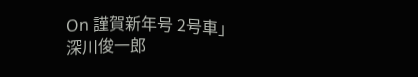On 謹賀新年号 2号車」 深川俊一郎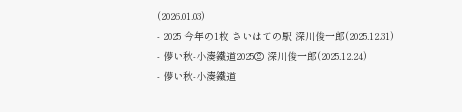(2026.01.03)
- 2025 今年の1枚 さいはての駅 深川俊一郎(2025.12.31)
- 儚い秋-小湊鐵道2025② 深川俊一郎(2025.12.24)
- 儚い秋-小湊鐵道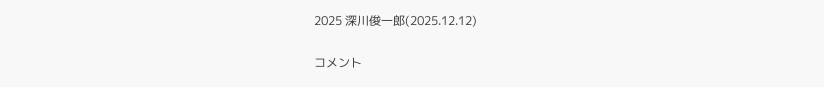2025 深川俊一郎(2025.12.12)

コメント